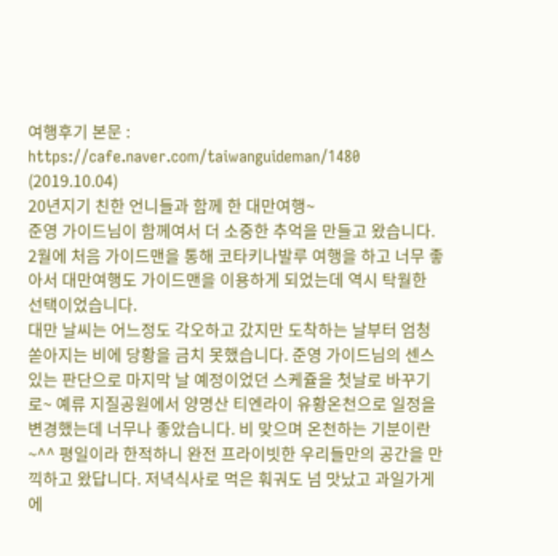여행후기 본문 :
https://cafe.naver.com/taiwanguideman/1480 (2019.10.04)
20년지기 친한 언니들과 함께 한 대만여행~
준영 가이드님이 함께여서 더 소중한 추억을 만들고 왔습니다. 2월에 처음 가이드맨을 통해 코타키나발루 여행을 하고 너무 좋아서 대만여행도 가이드맨을 이용하게 되었는데 역시 탁월한 선택이었습니다.
대만 날씨는 어느정도 각오하고 갔지만 도착하는 날부터 엄청 쏟아지는 비에 당황을 금치 못했습니다. 준영 가이드님의 센스있는 판단으로 마지막 날 예정이었던 스케쥴을 첫날로 바꾸기로~ 예류 지질공원에서 양명산 티엔라이 유황온천으로 일정을 변경했는데 너무나 좋았습니다. 비 맞으며 온천하는 기분이란~^^ 평일이라 한적하니 완전 프라이빗한 우리들만의 공간을 만끽하고 왔답니다. 저녁식사로 먹은 훠궈도 넘 맛났고 과일가게에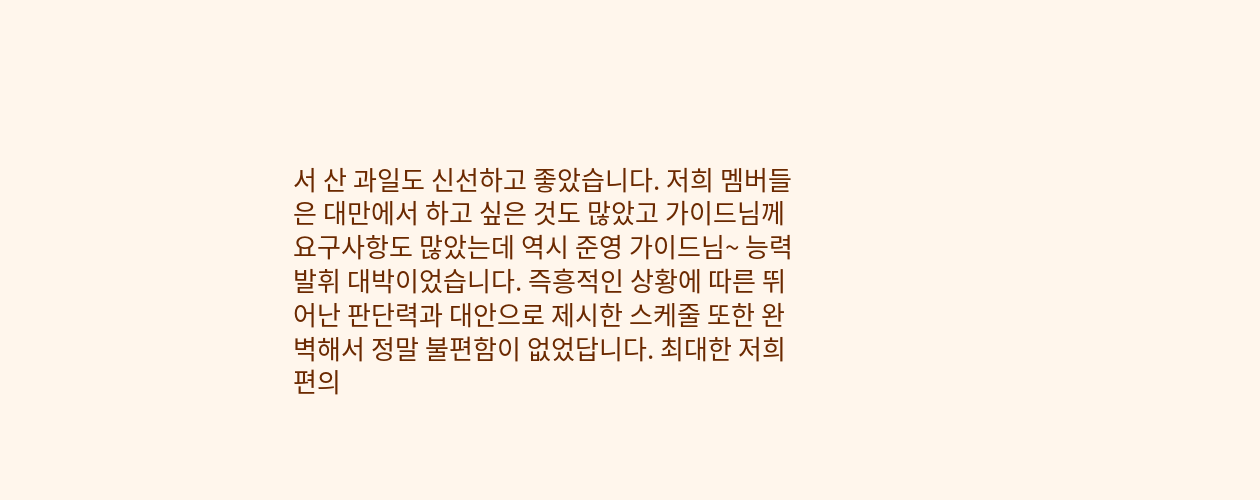서 산 과일도 신선하고 좋았습니다. 저희 멤버들은 대만에서 하고 싶은 것도 많았고 가이드님께 요구사항도 많았는데 역시 준영 가이드님~ 능력발휘 대박이었습니다. 즉흥적인 상황에 따른 뛰어난 판단력과 대안으로 제시한 스케줄 또한 완벽해서 정말 불편함이 없었답니다. 최대한 저희 편의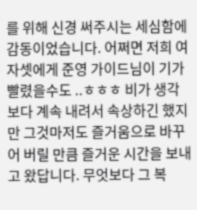를 위해 신경 써주시는 세심함에 감동이었습니다. 어쩌면 저희 여자셋에게 준영 가이드님이 기가 빨렸을수도 ..ㅎㅎㅎ 비가 생각보다 계속 내려서 속상하긴 했지만 그것마저도 즐거움으로 바꾸어 버릴 만큼 즐거운 시간을 보내고 왔답니다. 무엇보다 그 복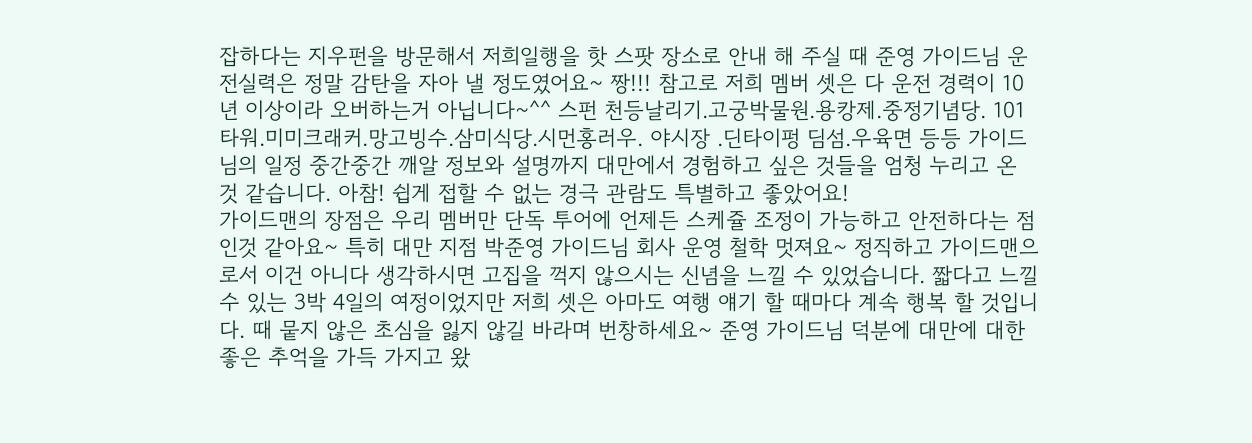잡하다는 지우펀을 방문해서 저희일행을 핫 스팟 장소로 안내 해 주실 때 준영 가이드님 운전실력은 정말 감탄을 자아 낼 정도였어요~ 짱!!! 참고로 저희 멤버 셋은 다 운전 경력이 10년 이상이라 오버하는거 아닙니다~^^ 스펀 천등날리기.고궁박물원.용캉제.중정기념당. 101타워.미미크래커.망고빙수.삼미식당.시먼홍러우. 야시장 .딘타이펑 딤섬.우육면 등등 가이드님의 일정 중간중간 깨알 정보와 설명까지 대만에서 경험하고 싶은 것들을 엄청 누리고 온 것 같습니다. 아참! 쉽게 접할 수 없는 경극 관람도 특별하고 좋았어요!
가이드맨의 장점은 우리 멤버만 단독 투어에 언제든 스케쥴 조정이 가능하고 안전하다는 점 인것 같아요~ 특히 대만 지점 박준영 가이드님 회사 운영 철학 멋져요~ 정직하고 가이드맨으로서 이건 아니다 생각하시면 고집을 꺽지 않으시는 신념을 느낄 수 있었습니다. 짧다고 느낄 수 있는 3박 4일의 여정이었지만 저희 셋은 아마도 여행 얘기 할 때마다 계속 행복 할 것입니다. 때 뭍지 않은 초심을 잃지 않길 바라며 번창하세요~ 준영 가이드님 덕분에 대만에 대한 좋은 추억을 가득 가지고 왔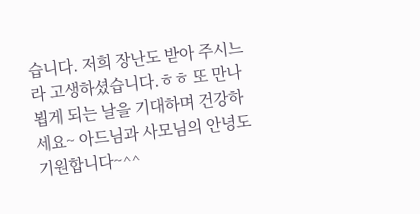습니다. 저희 장난도 받아 주시느라 고생하셨습니다.ㅎㅎ 또 만나뵙게 되는 날을 기대하며 건강하세요~ 아드님과 사모님의 안녕도 기원합니다~^^